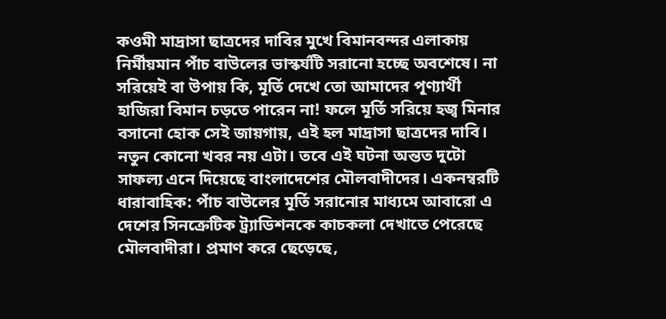কওমী মাদ্রাসা ছাত্রদের দাবির মুখে বিমানবন্দর এলাকায় নির্মীয়মান পাঁচ বাউলের ভাস্কর্যটি সরানো হচ্ছে অবশেষে। না সরিয়েই বা উপায় কি, মূর্তি দেখে তো আমাদের পূণ্যার্থী হাজিরা বিমান চড়তে পারেন না! ফলে মূর্তি সরিয়ে হজ্ব মিনার বসানো হোক সেই জায়গায়, এই হল মাদ্রাসা ছাত্রদের দাবি।
নতুন কোনো খবর নয় এটা। তবে এই ঘটনা অন্তত দুটো সাফল্য এনে দিয়েছে বাংলাদেশের মৌলবাদীদের। একনম্বরটি ধারাবাহিক: পাঁচ বাউলের মূর্তি সরানোর মাধ্যমে আবারো এ দেশের সিনক্রেটিক ট্র্যাডিশনকে কাচকলা দেখাতে পেরেছে মৌলবাদীরা। প্রমাণ করে ছেড়েছে,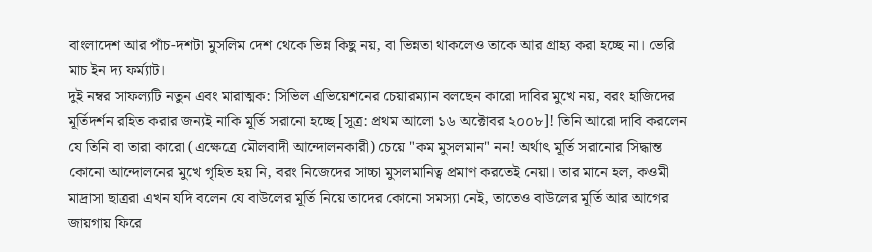বাংলাদেশ আর পাঁচ-দশটা মুসলিম দেশ থেকে ভিন্ন কিছু নয়, বা ভিন্নতা থাকলেও তাকে আর গ্রাহ্য করা হচ্ছে না। ভেরি মাচ ইন দ্য ফর্ম্যাট।
দুই নম্বর সাফল্যটি নতুন এবং মারাত্মক: সিভিল এভিয়েশনের চেয়ারম্যান বলছেন কারো দাবির মুখে নয়, বরং হাজিদের মূর্তিদর্শন রহিত করার জন্যই নাকি মূর্তি সরানো হচ্ছে [সূত্র: প্রথম আলো ১৬ অক্টোবর ২০০৮]! তিনি আরো দাবি করলেন যে তিনি বা তারা কারো (এক্ষেত্রে মৌলবাদী আন্দোলনকারী) চেয়ে "কম মুসলমান" নন! অর্থাৎ মূর্তি সরানোর সিদ্ধান্ত কোনো আন্দোলনের মুখে গৃহিত হয় নি, বরং নিজেদের সাচ্চা মুসলমানিত্ব প্রমাণ করতেই নেয়া। তার মানে হল, কওমী মাদ্রাসা ছাত্ররা এখন যদি বলেন যে বাউলের মূর্তি নিয়ে তাদের কোনো সমস্যা নেই, তাতেও বাউলের মূর্তি আর আগের জায়গায় ফিরে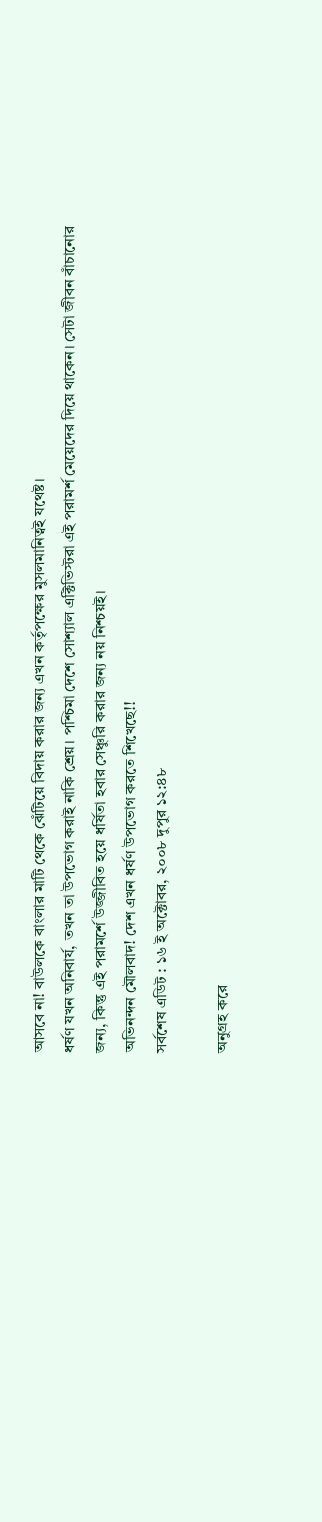আসবে না! বাউলকে বাংলার মাটি থেকে ঝেঁটিয়ে বিদায় করার জন্য এখন কর্তৃপক্ষের মুসলমানিত্বই যথেষ্ট।
ধর্ষণ যখন অনিবার্য, তখন তা উপভোগ করাই নাকি শ্রেয়। পশ্চিমা দেশে সোশ্যাল এক্টিভিস্টরা এই পরামর্শ মেয়েদের দিয়ে থাকেন। সেটা জীবন বাঁচানোর জন্য, কিন্তু এই পরামর্শে উজ্জীবিত হয়ে ধর্ষিতা হবার সেঞ্চুরি করার জন্য নয় নিশ্চয়ই।
অভিনন্দন মৌলবাদ! দেশ এখন ধর্ষণ উপভোগ করতে শিখেছে!!
সর্বশেষ এডিট : ১৬ ই অক্টোবর, ২০০৮ দুপুর ১২:৪৮

অনুগ্রহ করে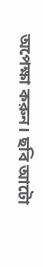অপেক্ষা করুন। ছবি আটো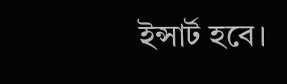ইন্সার্ট হবে।